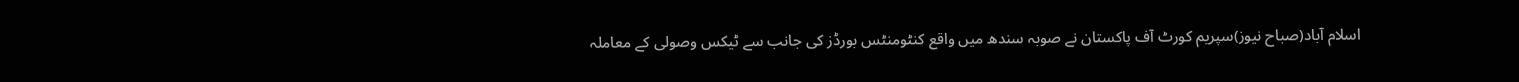اسلام آباد(صباح نیوز)سپریم کورٹ آف پاکستان نے صوبہ سندھ میں واقع کنٹومنٹس بورڈز کی جانب سے ٹیکس وصولی کے معاملہ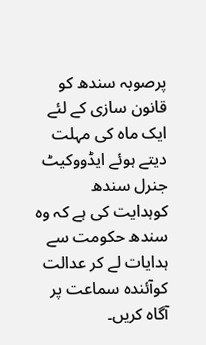پرصوبہ سندھ کو قانون سازی کے لئے ایک ماہ کی مہلت دیتے ہوئے ایڈووکیٹ جنرل سندھ کوہدایت کی ہے کہ وہ سندھ حکومت سے ہدایات لے کر عدالت کوآئندہ سماعت پر آگاہ کریں۔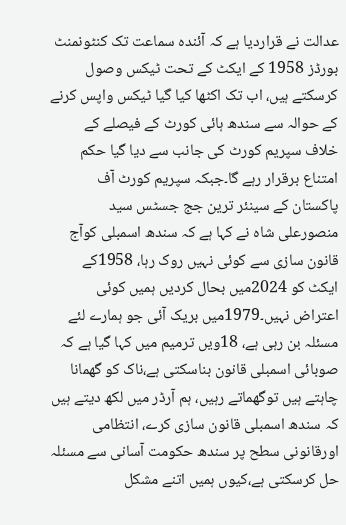عدالت نے قراردیا ہے کہ آئندہ سماعت تک کنٹونمنٹ بورڈز 1958 کے ایکٹ کے تحت ٹیکس وصول کرسکتے ہیں، اب تک اکٹھا کیا گیا ٹیکس واپس کرنے کے حوالہ سے سندھ ہائی کورٹ کے فیصلے کے خلاف سپریم کورٹ کی جانب سے دیا گیا حکم امتناع برقرار رہے گا۔جبکہ سپریم کورٹ آف پاکستان کے سینئر ترین جج جسٹس سید منصورعلی شاہ نے کہا ہے کہ سندھ اسمبلی کوآج قانون سازی سے کوئی نہیں روک رہا، 1958کے ایکٹ کو 2024میں بحال کردیں ہمیں کوئی اعتراض نہیں۔1979میں بریک آئی جو ہمارے لئے مسئلہ بن رہی ہے، 18ویں ترمیم میں کہا گیا ہے کہ صوبائی اسمبلی قانون بناسکتی ہے،ناک کو گھمانا چاہتے ہیں توگھماتے رہیں، ہم آرڈر میں لکھ دیتے ہیں کہ سندھ اسمبلی قانون سازی کرے، انتظامی اورقانونی سطح پر سندھ حکومت آسانی سے مسئلہ حل کرسکتی ہے،کیوں ہمیں اتنے مشکل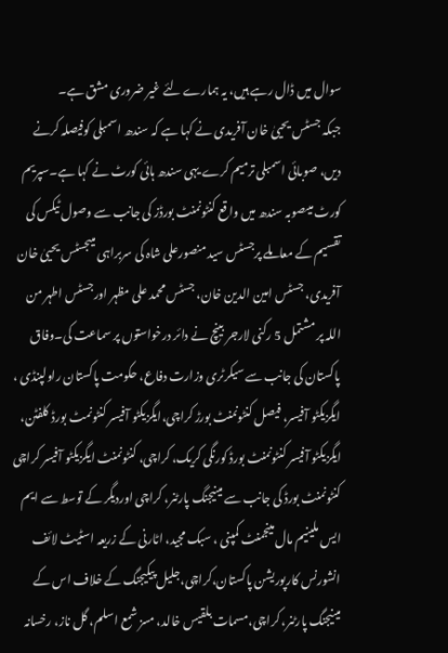سوال میں ڈال رہے ہیں، یہ ہمارے لئے غیر ضروری مشق ہے۔
جبکہ جسٹس یحییٰ خان آفریدی نے کہا ہے کہ سندھ اسمبلی کوفیصلہ کرنے دیں، صوبائی اسمبلی ترمیم کرے یہی سندھ ہائی کورٹ نے کہا ہے۔سپریم کورٹ میںصوبہ سندھ میں واقع کنٹونمنٹ بورڈز کی جانب سے وصول ٹیکس کی تقسیم کے معاملے پرجسٹس سید منصورعلی شاہ کی سربراہی میںجسٹس یحییٰ خان آفریدی، جسٹس امین الدین خان، جسٹس محمد علی مظہر اورجسٹس اطہر من اللہ پر مشتمل 5 رکنی لارجر بینچ نے دائر درخواستوں پر سماعت کی۔وفاق پاکستان کی جانب سے سیکرٹری وزارت دفاع، حکومت پاکستان راولپنڈی ، ایگزیکٹو آفیسر، فیصل کنٹونمنٹ بورڑ کراچی،ایگزیکٹو آفیسر کنٹونمٹ بورڈ کلفٹن، ایگزیکٹو آفیسر کنٹونمنٹ بورڈ کورنگی کریک، کراچی، کنٹونمنٹ ایگزیکٹو آفیسر کراچی کنٹونمنٹ بورڈ کی جانب سے مینیجنگ پارٹنر، کراچی اوردیگر کے توسط سے ایم ایس ملینیم مال مینجمنٹ کمپنی ، سبک مجید، اٹارنی کے زریعہ اسٹیٹ لائف انشورنس کارپوریشن پاکستان،کراچی،جلیل پیکیجنگ کے خلاف اس کے مینیجنگ پارٹنر، کراچی،مسمات بلقیس خالد، مسز شمع اسلم، گل ناز، رخسانہ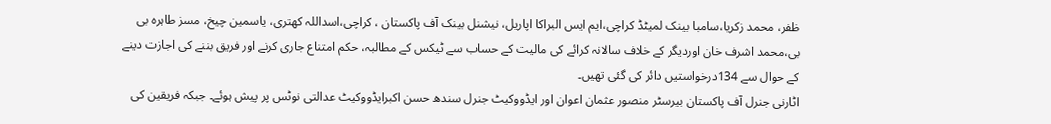ظفر، محمد زکریا،سامبا بینک لمیٹڈ کراچی،ایم ایس البراکا اپاریل، نیشنل بینک آف پاکستان ، کراچی،اسداللہ کھتری، یاسمین چیخ، مسز طاہرہ بی بی،محمد اشرف خان اوردیگر کے خلاف سالانہ کرائے کی مالیت کے حساب سے ٹیکس کے مطالبہ، حکم امتناع جاری کرنے اور فریق بننے کی اجازت دینے کے حوال سے 134درخواستیں دائر کی گئی تھیں۔
اٹارنی جنرل آف پاکستان بیرسٹر منصور عثمان اعوان اور ایڈووکیٹ جنرل سندھ حسن اکبرایڈووکیٹ عدالتی نوٹس پر پیش ہوئے۔ جبکہ فریقین کی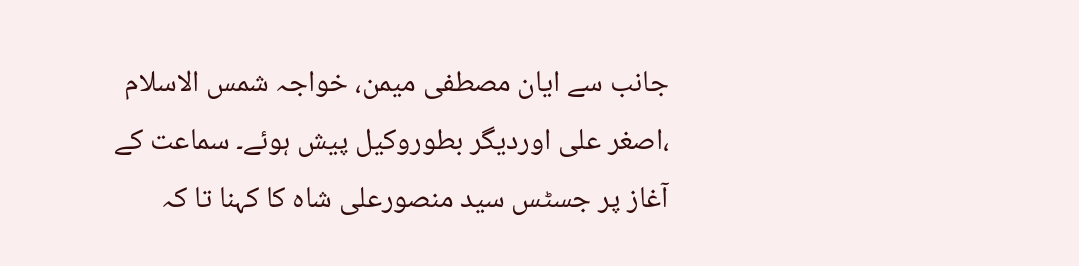جانب سے ایان مصطفی میمن، خواجہ شمس الاسلام ،اصغر علی اوردیگر بطوروکیل پیش ہوئے۔ سماعت کے آغاز پر جسٹس سید منصورعلی شاہ کا کہنا تا کہ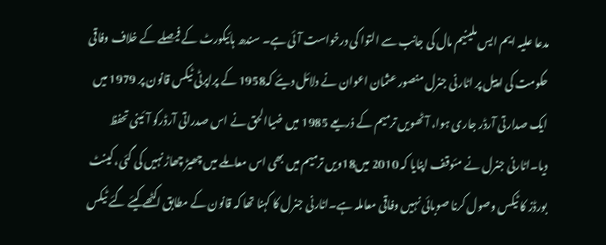مدعا علیہ ایم ایس ملینیم مال کی جانب سے التوا کی درخواست آئی ہے۔ سندھ ہائیکورٹ کے فیصلے کے خلاف وفاقی حکومت کی اپیل پر اٹارنی جنرل منصور عثمان اعوان نے دلائل دیئے کہ1958 کے پراپرٹی ٹیکس قانون پر 1979 میں ایک صدارتی آرڈر جاری ہوا، آٹھویں ترمیم کے ذریعے 1985 میں ضیاالحق نے اس صدراتی آرڈرکو آئینی تحفظ دیا۔اٹارنی جنرل نے مئوقف اپنایا کہ 2010 میں18ویں ترمیم میں بھی اس معاملے میں چھیڑ چھاڑ نہیں کی گئی، کینٹ بورڈز کا ٹیکس وصول کرنا صوبائی نہیں وفاقی معاملہ ہے۔اٹارنی جنرل کا کہنا تھا کہ قانون کے مطابق اکٹھے کیئے گئے ٹیکس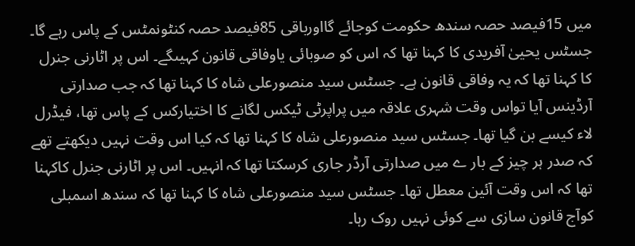میں 15فیصد حصہ سندھ حکومت کوجائے گااورباقی 85فیصد حصہ کنٹونمٹس کے پاس رہے گا۔
جسٹس یحییٰ آفریدی کا کہنا تھا کہ اس کو صوبائی یاوفاقی قانون کہیںگے۔ اس پر اٹارنی جنرل کا کہنا تھا کہ یہ وفاقی قانون ہے۔ جسٹس سید منصورعلی شاہ کا کہنا تھا کہ جب صدارتی آرڈینس آیا تواس وقت شہری علاقہ میں پراپرٹی ٹیکس لگانے کا اختیارکس کے پاس تھا، فیڈرل لاء کیسے بن گیا تھا۔ جسٹس سید منصورعلی شاہ کا کہنا تھا کہ کیا اس وقت نہیں دیکھتے تھے کہ صدر ہر چیز کے بار ے میں صدارتی آرڈر جاری کرسکتا تھا کہ انہیں۔ اس پر اٹارنی جنرل کاکہنا تھا کہ اس وقت آئین معطل تھا۔ جسٹس سید منصورعلی شاہ کا کہنا تھا کہ سندھ اسمبلی کوآج قانون سازی سے کوئی نہیں روک رہا۔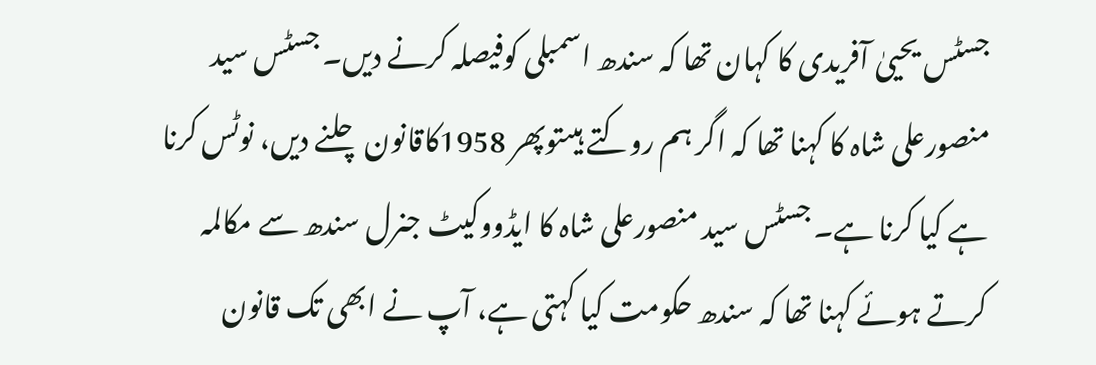جسٹس یحییٰ آفریدی کا کہان تھا کہ سندھ اسمبلی کوفیصلہ کرنے دیں۔ جسٹس سید منصورعلی شاہ کا کہنا تھا کہ اگر ہم روکتے ہیںتوپھر 1958کاقانون چلنے دیں، نوٹس کرنا ہے کیا کرنا ہے۔ جسٹس سید منصورعلی شاہ کا ایڈووکیٹ جنرل سندھ سے مکالمہ کرتے ہوئے کہنا تھا کہ سندھ حکومت کیا کہتی ہے، آپ نے ابھی تک قانون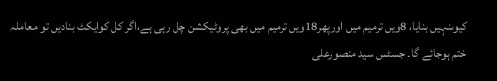کیوںنہیں بنایا، 8ویں ترمیم میں اورپھر18ویں ترمیم میں بھی پروٹیکشن چل رہی ہے،اگر کل کوایکٹ بنادیں تو معاملہ ختم ہوجائے گا۔ جسٹس سید منصورعلی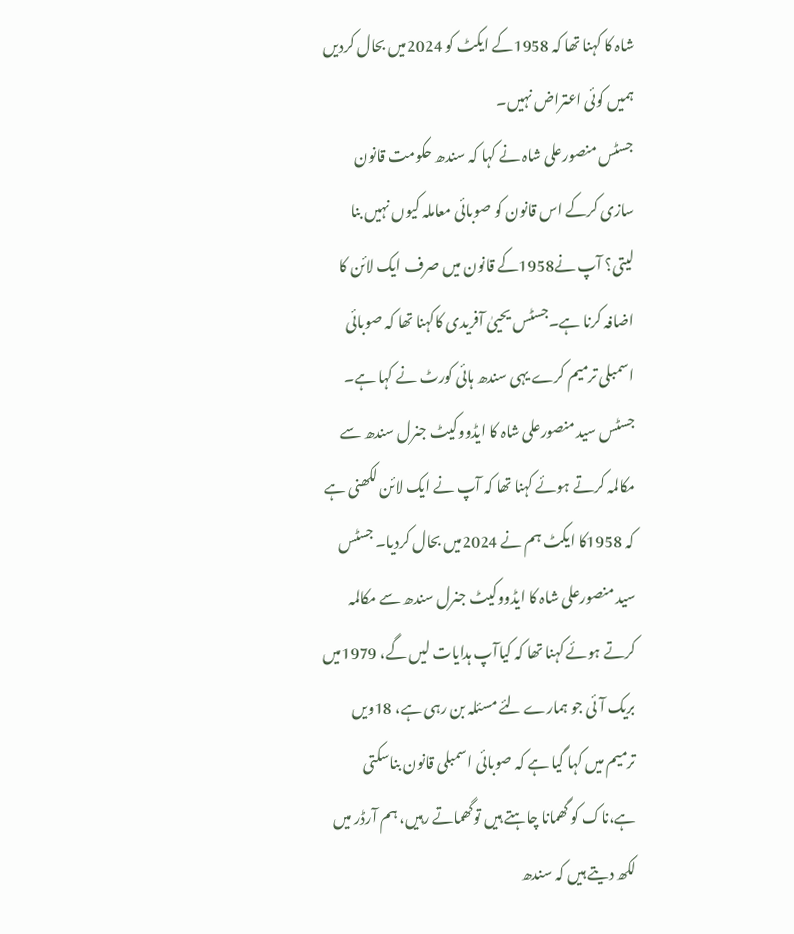شاہ کا کہنا تھا کہ 1958کے ایکٹ کو 2024میں بحال کردیں ہمیں کوئی اعتراض نہیں۔
جسٹس منصورعلی شاہ نے کہا کہ سندھ حکومت قانون سازی کرکے اس قانون کو صوبائی معاملہ کیوں نہیں بنا لیتی؟ آپ نے1958کے قانون میں صرف ایک لائن کا اضافہ کرنا ہے۔جسٹس یحییٰ آفریدی کاکہنا تھا کہ صوبائی اسمبلی ترمیم کرے یہی سندھ ہائی کورٹ نے کہا ہے۔ جسٹس سید منصورعلی شاہ کا ایڈووکیٹ جنرل سندھ سے مکالمہ کرتے ہوئے کہنا تھا کہ آپ نے ایک لائن لکھنی ہے کہ 1958کا ایکٹ ہم نے 2024میں بحال کردیا۔ جسٹس سید منصورعلی شاہ کا ایڈووکیٹ جنرل سندھ سے مکالمہ کرتے ہوئے کہنا تھا کہ کیاآپ ہدایات لیں گے، 1979میں بریک آئی جو ہمارے لئے مسئلہ بن رہی ہے، 18ویں ترمیم میں کہا گیا ہے کہ صوبائی اسمبلی قانون بناسکتی ہے،ناک کو گھمانا چاہتے ہیں توگھماتے رہیں، ہم آرڈر میں لکھ دیتے ہیں کہ سندھ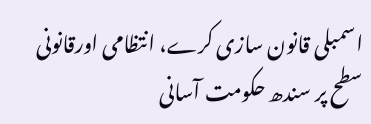اسمبلی قانون سازی کرے، انتظامی اورقانونی سطح پر سندھ حکومت آسانی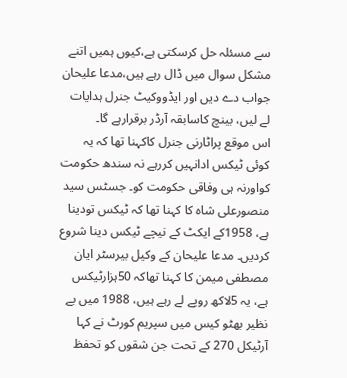سے مسئلہ حل کرسکتی ہے،کیوں ہمیں اتنے مشکل سوال میں ڈال رہے ہیں،مدعا علیحان جواب دے دیں اور ایڈووکیٹ جنرل ہدایات لے لیں، بینچ کاسابقہ آرڈر برقرارہے گا۔
اس موقع پراٹارنی جنرل کاکہنا تھا کہ یہ کوئی ٹیکس ادانہیں کررہے نہ سندھ حکومت کواورنہ ہی وفاقی حکومت کو۔ جسٹس سید منصورعلی شاہ کا کہنا تھا کہ ٹیکس تودینا ہے، 1958کے ایکٹ کے نیچے ٹیکس دینا شروع کردیں۔ مدعا علیحان کے وکیل بیرسٹر ایان مصطفی میمن کا کہنا تھاکہ 50ہزارٹیکس ہے، یہ 5لاکھ روپے لے رہے ہیں، 1988 میں بے نظیر بھٹو کیس میں سپریم کورٹ نے کہا آرٹیکل 270 کے تحت جن شقوں کو تحفظ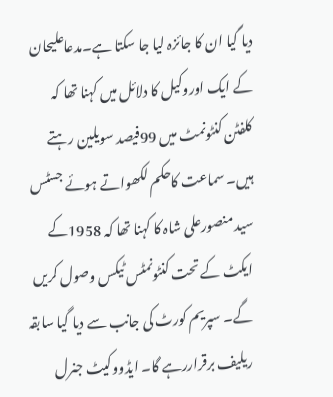دیا گیا ان کا جائزہ لیا جا سکتا ہے۔مدعاعلیحان کے ایک اوروکیل کا دلائل میں کہنا تھا کہ کلفٹن کنٹونمٹ میں 99فیصد سویلین رہتے ہیں۔ سماعت کاحکم لکھواتے ہوئے جسٹس سید منصورعلی شاہ کا کہنا تھا کہ 1958کے ایکٹ کے تحت کنٹونمٹس ٹیکس وصول کریں گے۔ سپریم کورٹ کی جانب سے دیا گیا سابقہ ریلیف برقراررہے گا۔ ایڈووکیٹ جنرل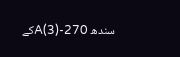سندھ 270-A(3)کے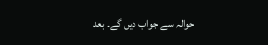حوالہ سے جواب دیں گے۔ بعد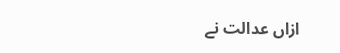ازاں عدالت نے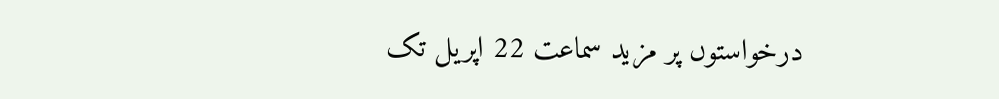درخواستوں پر مزید سماعت 22 اپریل تک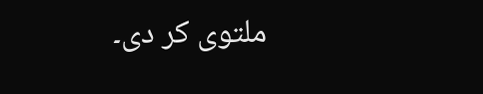ملتوی کر دی۔